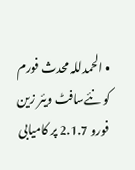• الحمدللہ محدث فورم کو نئےسافٹ ویئر زین فورو 2.1.7 پر کامیابی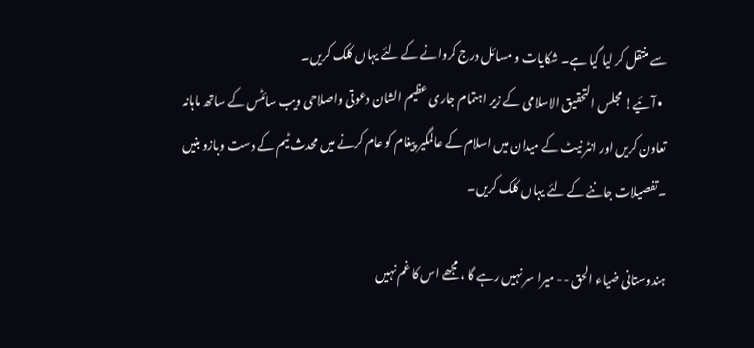سے منتقل کر لیا گیا ہے۔ شکایات و مسائل درج کروانے کے لئے یہاں کلک کریں۔
  • آئیے! مجلس التحقیق الاسلامی کے زیر اہتمام جاری عظیم الشان دعوتی واصلاحی ویب سائٹس کے ساتھ ماہانہ تعاون کریں اور انٹر نیٹ کے میدان میں اسلام کے عالمگیر پیغام کو عام کرنے میں محدث ٹیم کے دست وبازو بنیں ۔تفصیلات جاننے کے لئے یہاں کلک کریں۔

ہندوستانی ضیاء الحق -- میرا سر نہیں رہے گا ، مجھے اس کا غم نہیں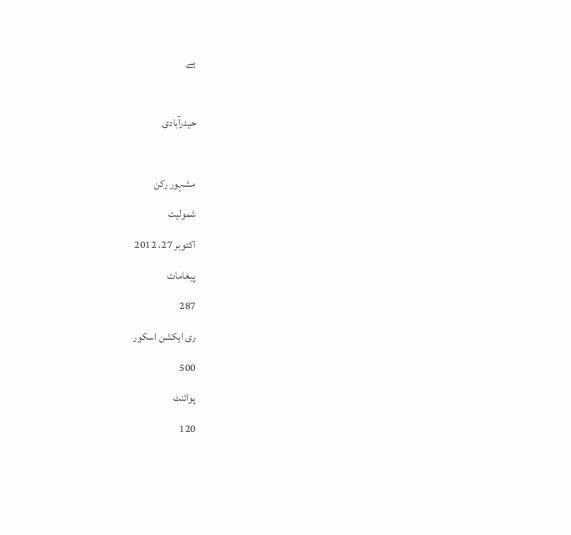ہے

حیدرآبادی

مشہور رکن
شمولیت
اکتوبر 27، 2012
پیغامات
287
ری ایکشن اسکور
500
پوائنٹ
120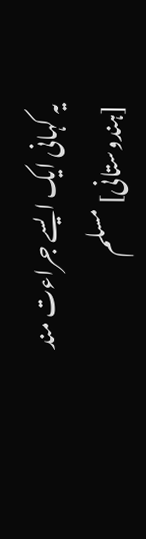یہ کہانی ایک ایسے جراءت مند [ہندوستانی] مسلم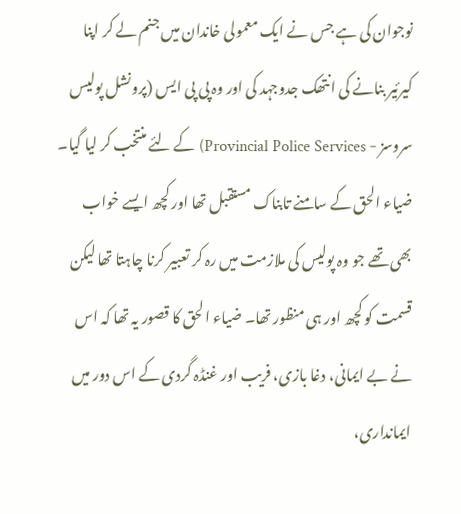نوجوان کی ہے جس نے ایک معمولی خاندان میں جنم لے کر اپنا کیرئیر بنانے کی انتھک جدوجہد کی اور وہ پی پی ایس (پرونشل پولیس سروسز - Provincial Police Services) کے لئے منتخب کر لیا گیا۔ ضیاء الحق کے سامنے تابناک مستقبل تھا اور کچھ ایسے خواب بھی تھے جو وہ پولیس کی ملازمت میں رہ کر تعبیر کرنا چاہتا تھا لیکن قسمت کو کچھ اور ہی منظور تھا۔ ضیاء الحق کا قصور یہ تھا کہ اس نے بے ایمانی، دغا بازی، فریب اور غنڈہ گردی کے اس دور میں ایمانداری،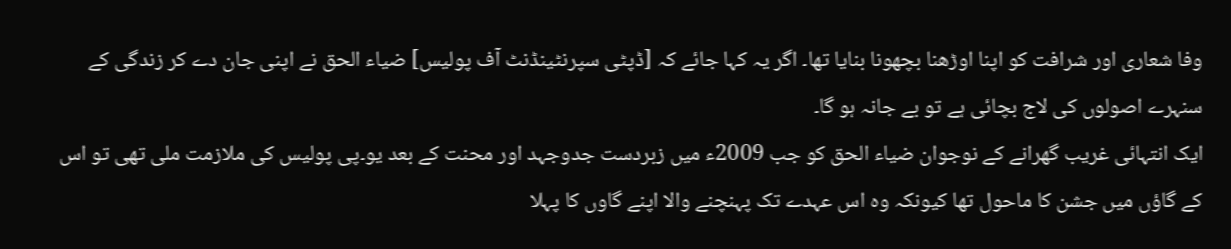وفا شعاری اور شرافت کو اپنا اوڑھنا بچھونا بنایا تھا۔ اگر یہ کہا جائے کہ [ڈپٹی سپرنٹینڈنٹ آف پولیس] ضیاء الحق نے اپنی جان دے کر زندگی کے سنہرے اصولوں کی لاج بچائی ہے تو بے جانہ ہو گا۔
ایک انتہائی غریب گھرانے کے نوجوان ضیاء الحق کو جب 2009ء میں زبردست جدوجہد اور محنت کے بعد یو۔پی پولیس کی ملازمت ملی تھی تو اس کے گاؤں میں جشن کا ماحول تھا کیونکہ وہ اس عہدے تک پہنچنے والا اپنے گاوں کا پہلا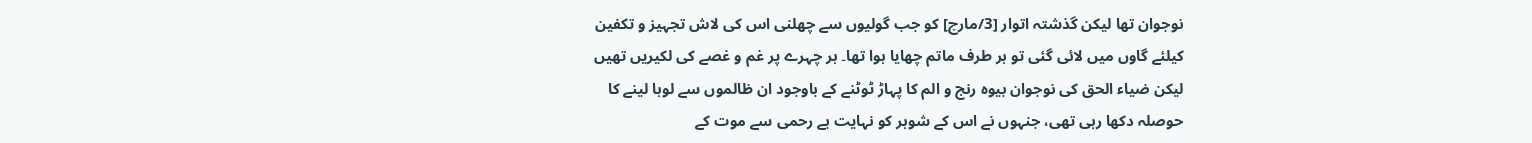نوجوان تھا لیکن گذشتہ اتوار [3/مارچ] کو جب گولیوں سے چھلنی اس کی لاش تجہیز و تکفین کیلئے گاوں میں لائی گئی تو ہر طرف ماتم چھایا ہوا تھا۔ ہر چہرے پر غم و غصے کی لکیریں تھیں لیکن ضیاء الحق کی نوجوان بیوہ رنج و الم کا پہاڑ ٹوٹنے کے باوجود ان ظالموں سے لوہا لینے کا حوصلہ دکھا رہی تھی، جنہوں نے اس کے شوہر کو نہایت بے رحمی سے موت کے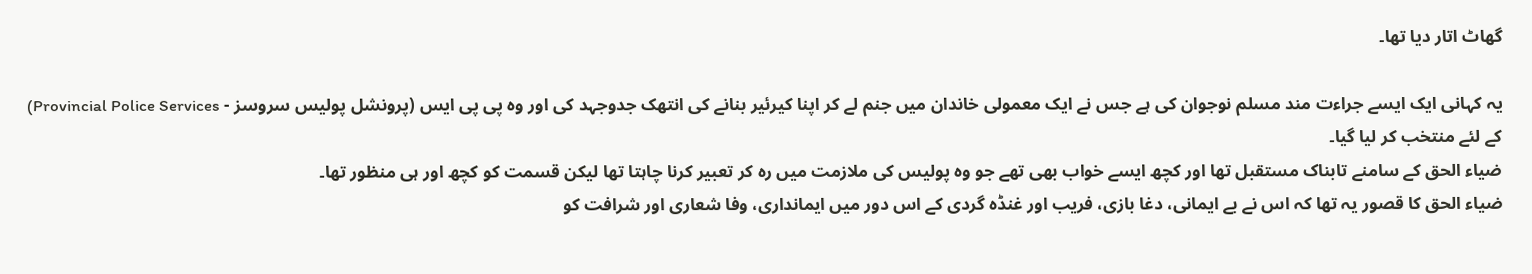گھاٹ اتار دیا تھا۔

یہ کہانی ایک ایسے جراءت مند مسلم نوجوان کی ہے جس نے ایک معمولی خاندان میں جنم لے کر اپنا کیرئیر بنانے کی انتھک جدوجہد کی اور وہ پی پی ایس (پرونشل پولیس سروسز - Provincial Police Services) کے لئے منتخب کر لیا گیا۔
ضیاء الحق کے سامنے تابناک مستقبل تھا اور کچھ ایسے خواب بھی تھے جو وہ پولیس کی ملازمت میں رہ کر تعبیر کرنا چاہتا تھا لیکن قسمت کو کچھ اور ہی منظور تھا۔
ضیاء الحق کا قصور یہ تھا کہ اس نے بے ایمانی، دغا بازی، فریب اور غنڈہ گردی کے اس دور میں ایمانداری، وفا شعاری اور شرافت کو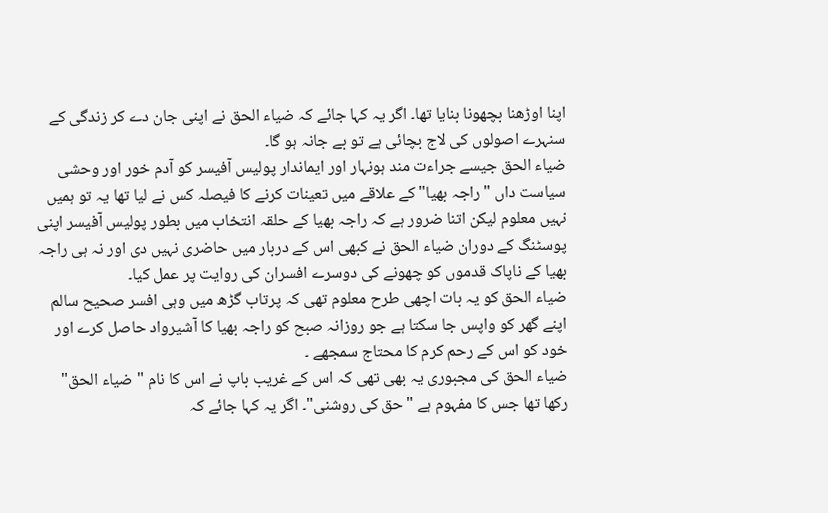اپنا اوڑھنا بچھونا بنایا تھا۔ اگر یہ کہا جائے کہ ضیاء الحق نے اپنی جان دے کر زندگی کے سنہرے اصولوں کی لاج بچائی ہے تو بے جانہ ہو گا۔
ضیاء الحق جیسے جراءت مند ہونہار اور ایماندار پولیس آفیسر کو آدم خور اور وحشی سیاست داں "راجہ بھیا" کے علاقے میں تعینات کرنے کا فیصلہ کس نے لیا تھا یہ تو ہمیں نہیں معلوم لیکن اتنا ضرور ہے کہ راجہ بھیا کے حلقہ انتخاب میں بطور پولیس آفیسر اپنی پوسٹنگ کے دوران ضیاء الحق نے کبھی اس کے دربار میں حاضری نہیں دی اور نہ ہی راجہ بھیا کے ناپاک قدموں کو چھونے کی دوسرے افسران کی روایت پر عمل کیا۔
ضیاء الحق کو یہ بات اچھی طرح معلوم تھی کہ پرتاب گڑھ میں وہی افسر صحیح سالم اپنے گھر کو واپس جا سکتا ہے جو روزانہ صبح کو راجہ بھیا کا آشیرواد حاصل کرے اور خود کو اس کے رحم کرم کا محتاج سمجھے ۔
ضیاء الحق کی مجبوری یہ بھی تھی کہ اس کے غریب باپ نے اس کا نام "ضیاء الحق" رکھا تھا جس کا مفہوم ہے "حق کی روشنی"۔ اگر یہ کہا جائے کہ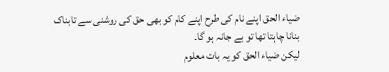ضیاء الحق اپنے نام کی طرح اپنے کام کو بھی حق کی روشنی سے تابناک بنانا چاہتا تھا تو بے جانہ ہو گا۔
لیکن ضیاء الحق کو یہ بات معلوم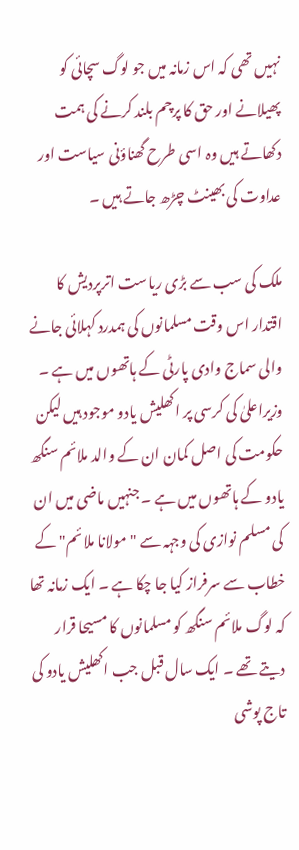نہیں تھی کہ اس زمانہ میں جو لوگ سچائی کو پھیلانے اور حق کا پرچم بلند کرنے کی ہمت دکھاتے ہیں وہ اسی طرح گھناؤنی سیاست اور عداوت کی بھینٹ چڑھ جاتے ہیں ۔

ملک کی سب سے بڑی ریاست اترپردیش کا اقتدار اس وقت مسلمانوں کی ہمدرد کہلائی جانے والی سماج وادی پارٹی کے ہاتھوں میں ہے ۔ وزیراعلیٰ کی کرسی پر اکھلیش یادو موجود ہیں لیکن حکومت کی اصل کمان ان کے والد ملائم سنگھ یادو کے ہاتھوں میں ہے ۔ جنہیں ماضی میں ان کی مسلم نوازی کی وجہہ سے "مولانا ملائم" کے خطاب سے سرفراز کیا جا چکا ہے ۔ ایک زمانہ تھا کہ لوگ ملائم سنگھ کو مسلمانوں کا مسیحا قرار دیتے تھے ۔ ایک سال قبل جب اکھلیش یادو کی تاج پوشی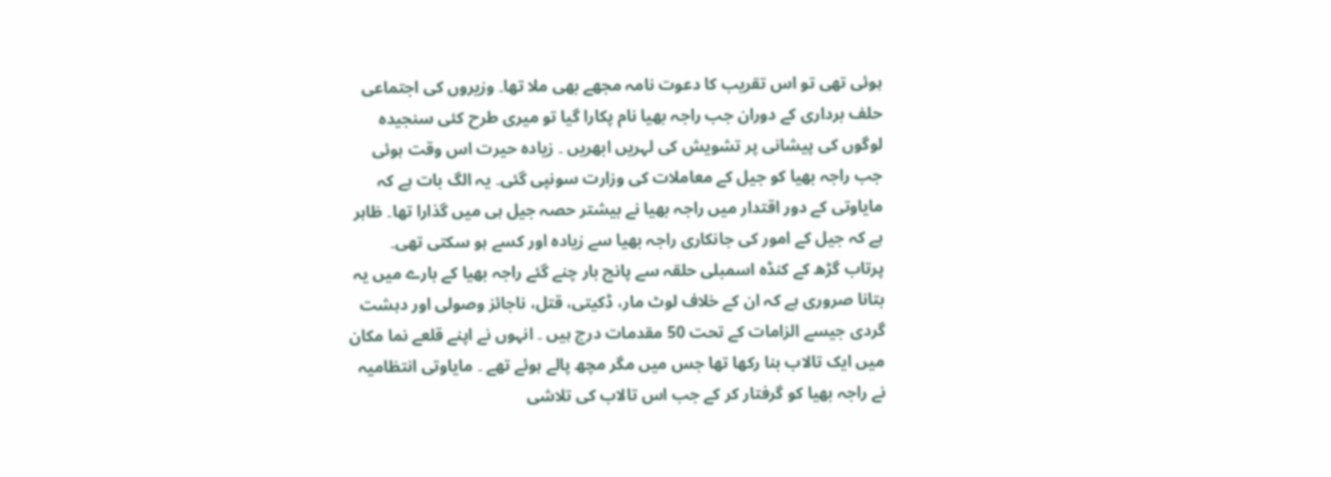ہوئی تھی تو اس تقریب کا دعوت نامہ مجھے بھی ملا تھا۔ وزیروں کی اجتماعی حلف برداری کے دوران جب راجہ بھیا نام پکارا گیا تو میری طرح کئی سنجیدہ لوگوں کی پیشانی پر تشویش کی لہریں ابھریں ۔ زیادہ حیرت اس وقت ہوئی جب راجہ بھیا کو جیل کے معاملات کی وزارت سونپی گئی۔ یہ الگ بات ہے کہ مایاوتی کے دور اقتدار میں راجہ بھیا نے بیشتر حصہ جیل ہی میں گذارا تھا۔ ظاہر ہے کہ جیل کے امور کی جانکاری راجہ بھیا سے زیادہ اور کسے ہو سکتی تھی۔
پرتاب گڑھ کے کنڈہ اسمبلی حلقہ سے پانچ بار چنے گئے راجہ بھیا کے بارے میں یہ بتانا صروری ہے کہ ان کے خلاف لوٹ مار، ڈکیتی، قتل، ناجائز وصولی اور دہشت گردی جیسے الزامات کے تحت 50 مقدمات درج ہیں ۔ انہوں نے اپنے قلعے نما مکان میں ایک تالاب بنا رکھا تھا جس میں مگر مچھ پالے ہوئے تھے ۔ مایاوتی انتظامیہ نے راجہ بھیا کو گرفتار کر کے جب اس تالاب کی تلاشی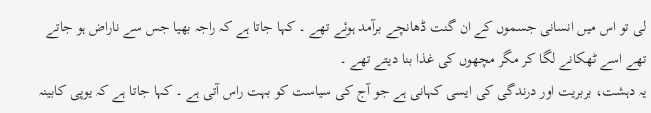لی تو اس میں انسانی جسموں کے ان گنت ڈھانچے برآمد ہوئے تھے ۔ کہا جاتا ہے کہ راجہ بھیا جس سے ناراض ہو جاتے تھے اسے ٹھکانے لگا کر مگر مچھوں کی غذا بنا دیتے تھے ۔
یہ دہشت، بربریت اور درندگی کی ایسی کہانی ہے جو آج کی سیاست کو بہت راس آتی ہے ۔ کہا جاتا ہے کہ یوپی کابینہ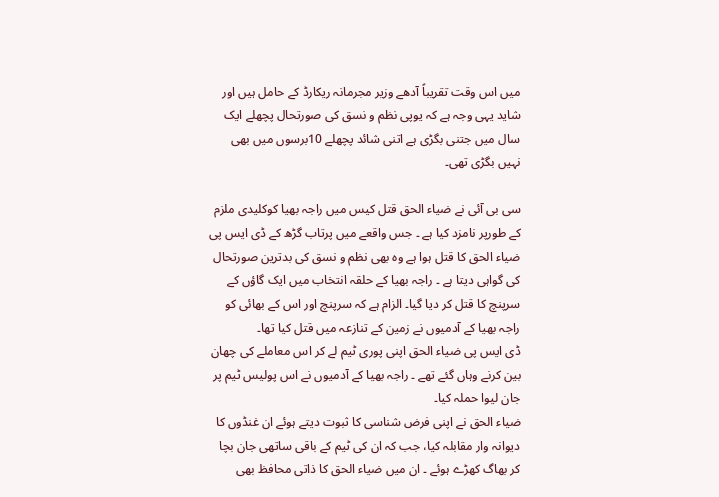میں اس وقت تقریباً آدھے وزیر مجرمانہ ریکارڈ کے حامل ہیں اور شاید یہی وجہ ہے کہ یوپی نظم و نسق کی صورتحال پچھلے ایک سال میں جتنی بگڑی ہے اتنی شائد پچھلے 10برسوں میں بھی نہیں بگڑی تھی۔

سی بی آئی نے ضیاء الحق قتل کیس میں راجہ بھیا کوکلیدی ملزم کے طورپر نامزد کیا ہے ۔ جس واقعے میں پرتاب گڑھ کے ڈی ایس پی ضیاء الحق کا قتل ہوا ہے وہ بھی نظم و نسق کی بدترین صورتحال کی گواہی دیتا ہے ۔ راجہ بھیا کے حلقہ انتخاب میں ایک گاؤں کے سرپنچ کا قتل کر دیا گیا۔ الزام ہے کہ سرپنچ اور اس کے بھائی کو راجہ بھیا کے آدمیوں نے زمین کے تنازعہ میں قتل کیا تھا۔
ڈی ایس پی ضیاء الحق اپنی پوری ٹیم لے کر اس معاملے کی چھان بین کرنے وہاں گئے تھے ۔ راجہ بھیا کے آدمیوں نے اس پولیس ٹیم پر جان لیوا حملہ کیا۔
ضیاء الحق نے اپنی فرض شناسی کا ثبوت دیتے ہوئے ان غنڈوں کا دیوانہ وار مقابلہ کیا، جب کہ ان کی ٹیم کے باقی ساتھی جان بچا کر بھاگ کھڑے ہوئے ۔ ان میں ضیاء الحق کا ذاتی محافظ بھی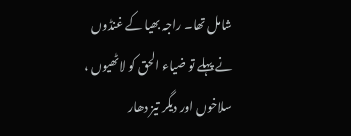شامل تھا۔ راجہ بھیا کے غنڈوں نے پہلے تو ضیاء الحق کو لاٹھیوں ، سلاخوں اور دیگر تیز دھار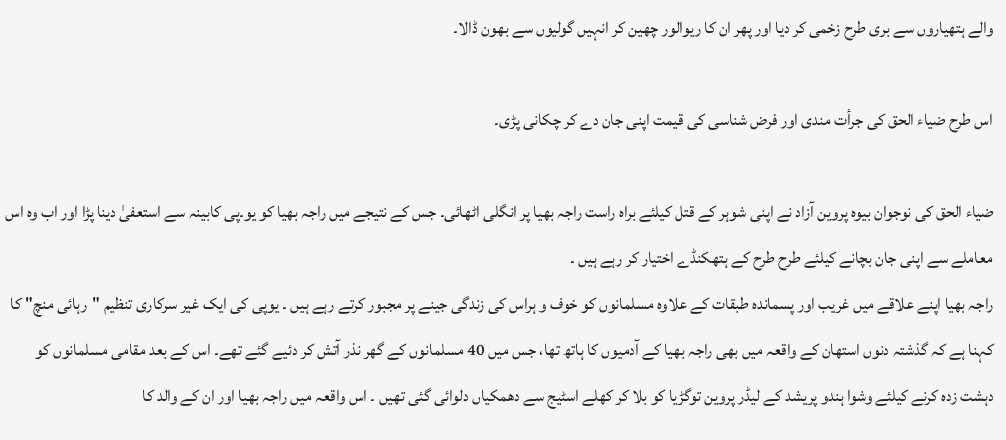والے ہتھیاروں سے بری طرح زخمی کر دیا اور پھر ان کا ریوالور چھین کر انہیں گولیوں سے بھون ڈالا۔

اس طرح ضیاء الحق کی جرأت مندی اور فرض شناسی کی قیمت اپنی جان دے کر چکانی پڑی۔

ضیاء الحق کی نوجوان بیوہ پروین آزاد نے اپنی شوہر کے قتل کیلئے براہ راست راجہ بھیا پر انگلی اٹھائی۔ جس کے نتیجے میں راجہ بھیا کو یو۔پی کابینہ سے استعفیٰ دینا پڑا اور اب وہ اس معاملے سے اپنی جان بچانے کیلئے طرح طرح کے ہتھکنڈے اختیار کر رہے ہیں ۔
راجہ بھیا اپنے علاقے میں غریب اور پسماندہ طبقات کے علاوہ مسلمانوں کو خوف و ہراس کی زندگی جینے پر مجبور کرتے رہے ہیں ۔ یوپی کی ایک غیر سرکاری تنظیم "رہائی منچ" کا کہنا ہے کہ گذشتہ دنوں استھان کے واقعہ میں بھی راجہ بھیا کے آدمیوں کا ہاتھ تھا، جس میں 40 مسلمانوں کے گھر نذر آتش کر دئیے گئے تھے۔ اس کے بعد مقامی مسلمانوں کو دہشت زدہ کرنے کیلئے وشوا ہندو پریشد کے لیڈر پروین توگڑیا کو بلا کر کھلے اسٹیج سے دھمکیاں دلوائی گئی تھیں ۔ اس واقعہ میں راجہ بھیا اور ان کے والد کا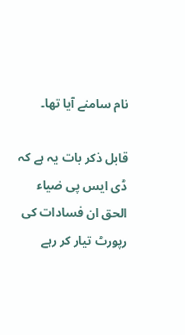نام سامنے آیا تھا۔

قابل ذکر بات یہ ہے کہ ڈی ایس پی ضیاء الحق ان فسادات کی رپورٹ تیار کر رہے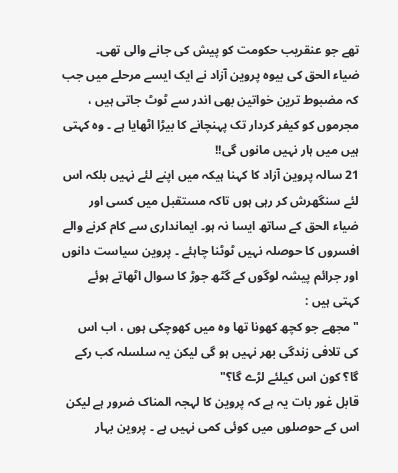تھے جو عنقریب حکومت کو پیش کی جانے والی تھی۔
ضیاء الحق کی بیوہ پروین آزاد نے ایک ایسے مرحلے میں جب کہ مضبوط ترین خواتین بھی اندر سے ٹوٹ جاتی ہیں ، مجرموں کو کیفر کردار تک پہنچانے کا بیڑا اٹھایا ہے ۔ وہ کہتی ہیں میں ہار نہیں مانوں گی!!
21 سالہ پروین آزاد کا کہنا ہیکہ میں اپنے لئے نہیں بلکہ اس لئے سنگھرش کر رہی ہوں تاکہ مستقبل میں کسی اور ضیاء الحق کے ساتھ ایسا نہ ہو۔ ایمانداری سے کام کرنے والے افسروں کا حوصلہ نہیں ٹوٹنا چاہئے ۔ پروین سیاست دانوں اور جرائم پیشہ لوگوں کے گٹھ جوڑ کا سوال اٹھاتے ہوئے کہتی ہیں :
"مجھے جو کچھ کھونا تھا وہ میں کھوچکی ہوں ، اب اس کی تلافی زندگی بھر نہیں ہو گی لیکن یہ سلسلہ کب رکے گا؟ کون اس کیلئے لڑے گا؟"
قابل غور بات یہ ہے کہ پروین کا لہجہ المناک ضرور ہے لیکن اس کے حوصلوں میں کوئی کمی نہیں ہے ۔ پروین بہار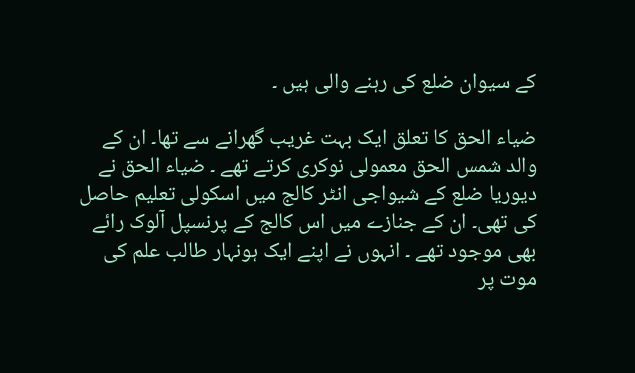کے سیوان ضلع کی رہنے والی ہیں ۔

ضیاء الحق کا تعلق ایک بہت غریب گھرانے سے تھا۔ ان کے والد شمس الحق معمولی نوکری کرتے تھے ۔ ضیاء الحق نے دیوریا ضلع کے شیواجی انٹر کالج میں اسکولی تعلیم حاصل کی تھی۔ ان کے جنازے میں اس کالج کے پرنسپل آلوک رائے بھی موجود تھے ۔ انہوں نے اپنے ایک ہونہار طالب علم کی موت پر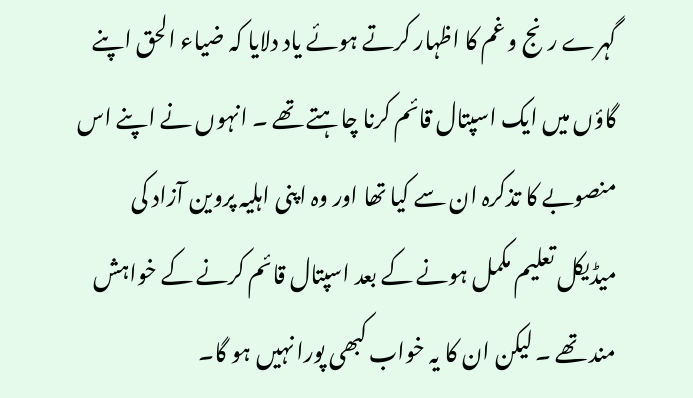گہرے رنج و غم کا اظہار کرتے ہوئے یاد دلایا کہ ضیاء الحق اپنے گاؤں میں ایک اسپتال قائم کرنا چاہتے تھے ۔ انہوں نے اپنے اس منصوبے کا تذکرہ ان سے کیا تھا اور وہ اپنی اہلیہ پروین آزاد کی میڈیکل تعلیم مکمل ہونے کے بعد اسپتال قائم کرنے کے خواہش مند تھے ۔ لیکن ان کا یہ خواب کبھی پورا نہیں ہو گا۔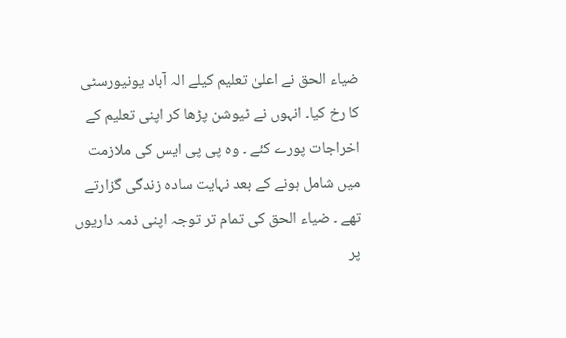ضیاء الحق نے اعلیٰ تعلیم کیلے الہ آباد یونیورسٹی کا رخ کیا۔ انہوں نے ٹیوشن پڑھا کر اپنی تعلیم کے اخراجات پورے کئے ۔ وہ پی پی ایس کی ملازمت میں شامل ہونے کے بعد نہایت سادہ زندگی گزارتے تھے ۔ ضیاء الحق کی تمام تر توجہ اپنی ذمہ داریوں پر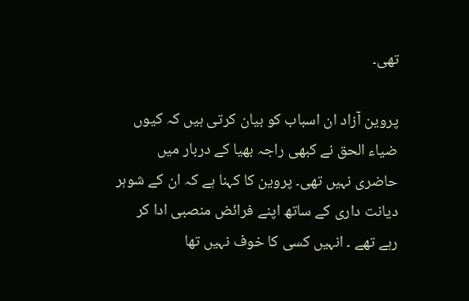تھی۔

پروین آزاد ان اسباب کو بیان کرتی ہیں کہ کیوں ضیاء الحق نے کبھی راجہ بھیا کے دربار میں حاضری نہیں تھی۔ پروین کا کہنا ہے کہ ان کے شوہر دیانت داری کے ساتھ اپنے فرائض منصبی ادا کر رہے تھے ۔ انہیں کسی کا خوف نہیں تھا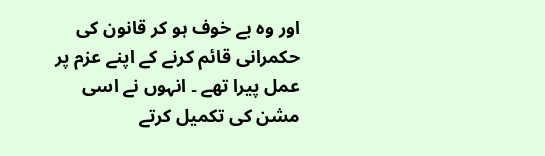اور وہ بے خوف ہو کر قانون کی حکمرانی قائم کرنے کے اپنے عزم پر عمل پیرا تھے ۔ انہوں نے اسی مشن کی تکمیل کرتے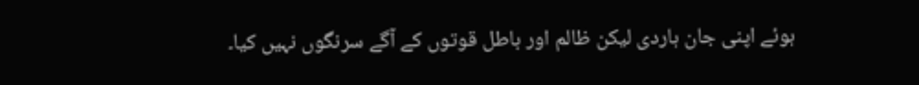ہوئے اپنی جان ہاردی لیکن ظالم اور باطل قوتوں کے آگے سرنگوں نہیں کیا۔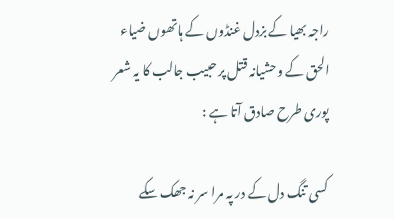راجہ بھیا کے بزدل غنڈوں کے ہاتھوں ضیاء الحق کے وحشیانہ قتل پر حبیب جالب کا یہ شعر پوری طرح صادق آتا ہے :

کسی تنگ دل کے در پہ مرا سر نہ جھک سکے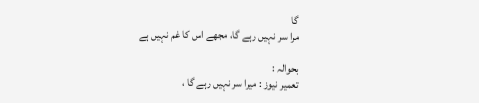گا
مرا سر نہیں رہے گا، مجھے اس کا غم نہیں ہے

بحوالہ :
تعمیر نیوز : میرا سر نہیں رہے گا ،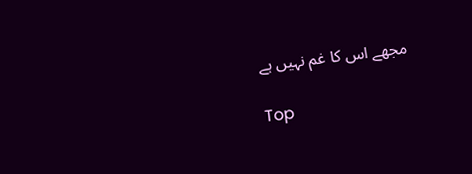مجھے اس کا غم نہیں ہے

Top